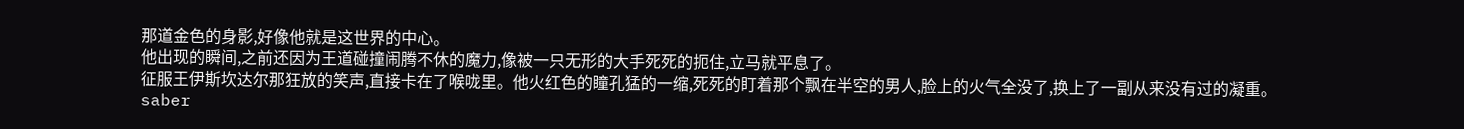那道金色的身影,好像他就是这世界的中心。
他出现的瞬间,之前还因为王道碰撞闹腾不休的魔力,像被一只无形的大手死死的扼住,立马就平息了。
征服王伊斯坎达尔那狂放的笑声,直接卡在了喉咙里。他火红色的瞳孔猛的一缩,死死的盯着那个飘在半空的男人,脸上的火气全没了,换上了一副从来没有过的凝重。
saber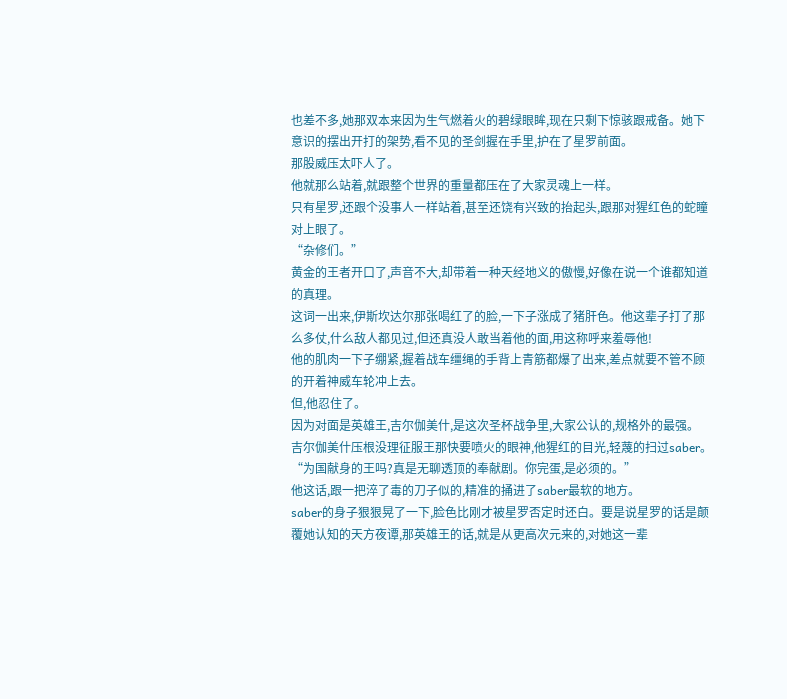也差不多,她那双本来因为生气燃着火的碧绿眼眸,现在只剩下惊骇跟戒备。她下意识的摆出开打的架势,看不见的圣剑握在手里,护在了星罗前面。
那股威压太吓人了。
他就那么站着,就跟整个世界的重量都压在了大家灵魂上一样。
只有星罗,还跟个没事人一样站着,甚至还饶有兴致的抬起头,跟那对猩红色的蛇瞳对上眼了。
“杂修们。”
黄金的王者开口了,声音不大,却带着一种天经地义的傲慢,好像在说一个谁都知道的真理。
这词一出来,伊斯坎达尔那张喝红了的脸,一下子涨成了猪肝色。他这辈子打了那么多仗,什么敌人都见过,但还真没人敢当着他的面,用这称呼来羞辱他!
他的肌肉一下子绷紧,握着战车缰绳的手背上青筋都爆了出来,差点就要不管不顾的开着神威车轮冲上去。
但,他忍住了。
因为对面是英雄王,吉尔伽美什,是这次圣杯战争里,大家公认的,规格外的最强。
吉尔伽美什压根没理征服王那快要喷火的眼神,他猩红的目光,轻蔑的扫过saber。
“为国献身的王吗?真是无聊透顶的奉献剧。你完蛋,是必须的。”
他这话,跟一把淬了毒的刀子似的,精准的捅进了saber最软的地方。
saber的身子狠狠晃了一下,脸色比刚才被星罗否定时还白。要是说星罗的话是颠覆她认知的天方夜谭,那英雄王的话,就是从更高次元来的,对她这一辈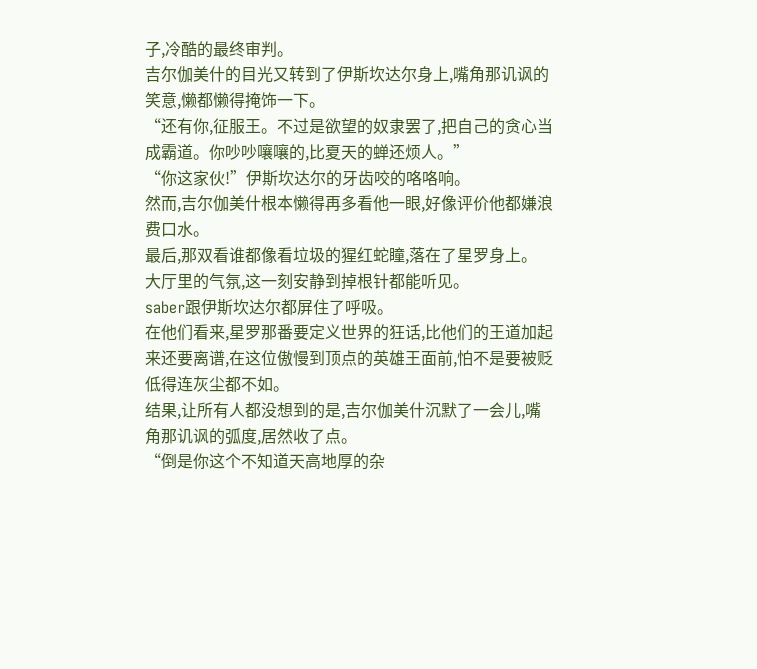子,冷酷的最终审判。
吉尔伽美什的目光又转到了伊斯坎达尔身上,嘴角那讥讽的笑意,懒都懒得掩饰一下。
“还有你,征服王。不过是欲望的奴隶罢了,把自己的贪心当成霸道。你吵吵嚷嚷的,比夏天的蝉还烦人。”
“你这家伙!”伊斯坎达尔的牙齿咬的咯咯响。
然而,吉尔伽美什根本懒得再多看他一眼,好像评价他都嫌浪费口水。
最后,那双看谁都像看垃圾的猩红蛇瞳,落在了星罗身上。
大厅里的气氛,这一刻安静到掉根针都能听见。
saber跟伊斯坎达尔都屏住了呼吸。
在他们看来,星罗那番要定义世界的狂话,比他们的王道加起来还要离谱,在这位傲慢到顶点的英雄王面前,怕不是要被贬低得连灰尘都不如。
结果,让所有人都没想到的是,吉尔伽美什沉默了一会儿,嘴角那讥讽的弧度,居然收了点。
“倒是你这个不知道天高地厚的杂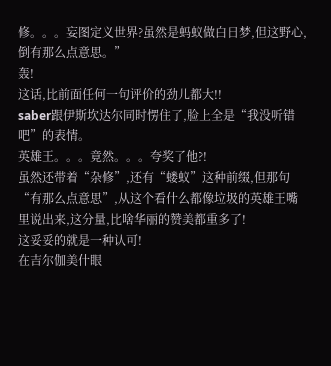修。。。妄图定义世界?虽然是蚂蚁做白日梦,但这野心,倒有那么点意思。”
轰!
这话,比前面任何一句评价的劲儿都大!!
saber跟伊斯坎达尔同时愣住了,脸上全是“我没听错吧”的表情。
英雄王。。。竟然。。。夸奖了他?!
虽然还带着“杂修”,还有“蝼蚁”这种前缀,但那句“有那么点意思”,从这个看什么都像垃圾的英雄王嘴里说出来,这分量,比啥华丽的赞美都重多了!
这妥妥的就是一种认可!
在吉尔伽美什眼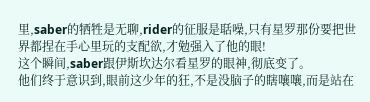里,saber的牺牲是无聊,rider的征服是聒噪,只有星罗那份要把世界都捏在手心里玩的支配欲,才勉强入了他的眼!
这个瞬间,saber跟伊斯坎达尔看星罗的眼神,彻底变了。
他们终于意识到,眼前这少年的狂,不是没脑子的瞎嚷嚷,而是站在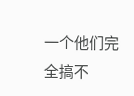一个他们完全搞不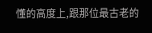懂的高度上,跟那位最古老的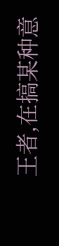王者,在搞某种意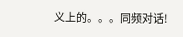义上的。。。同频对话!